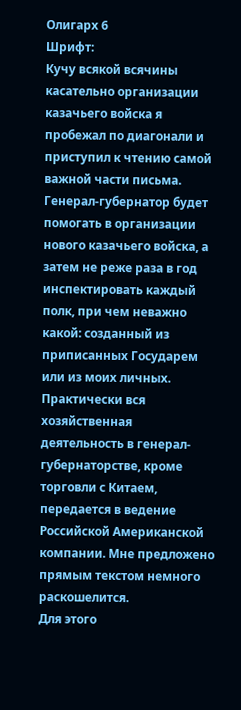Олигарх 6
Шрифт:
Кучу всякой всячины касательно организации казачьего войска я пробежал по диагонали и приступил к чтению самой важной части письма.
Генерал-губернатор будет помогать в организации нового казачьего войска, а затем не реже раза в год инспектировать каждый полк, при чем неважно какой: созданный из приписанных Государем или из моих личных.
Практически вся хозяйственная деятельность в генерал-губернаторстве, кроме торговли с Китаем, передается в ведение Российской Американской компании. Мне предложено прямым текстом немного раскошелится.
Для этого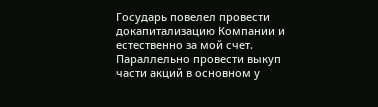Государь повелел провести докапитализацию Компании и естественно за мой счет. Параллельно провести выкуп части акций в основном у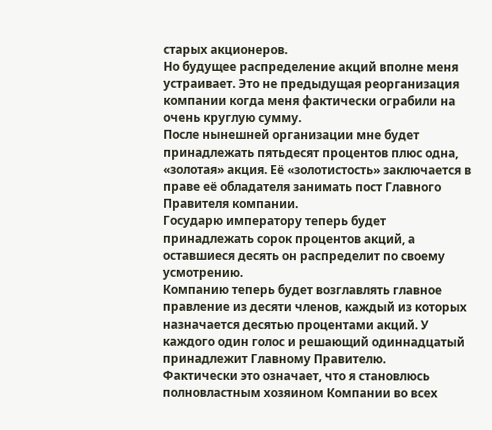старых акционеров.
Но будущее распределение акций вполне меня устраивает. Это не предыдущая реорганизация компании когда меня фактически ограбили на очень круглую сумму.
После нынешней организации мне будет принадлежать пятьдесят процентов плюс одна, «золотая» акция. Её «золотистость» заключается в праве её обладателя занимать пост Главного Правителя компании.
Государю императору теперь будет принадлежать сорок процентов акций, а оставшиеся десять он распределит по своему усмотрению.
Компанию теперь будет возглавлять главное правление из десяти членов, каждый из которых назначается десятью процентами акций. У каждого один голос и решающий одиннадцатый принадлежит Главному Правителю.
Фактически это означает, что я становлюсь полновластным хозяином Компании во всех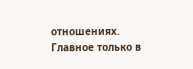отношениях. Главное только в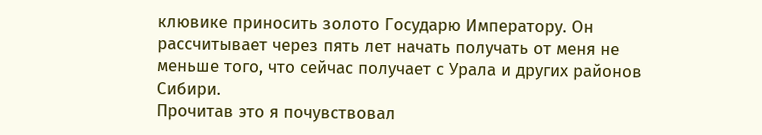клювике приносить золото Государю Императору. Он рассчитывает через пять лет начать получать от меня не меньше того, что сейчас получает с Урала и других районов Сибири.
Прочитав это я почувствовал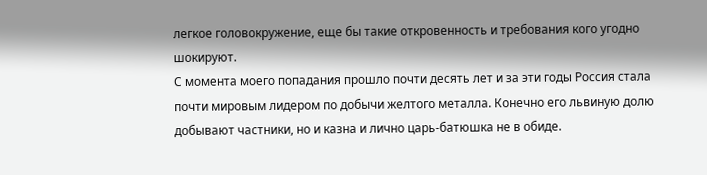легкое головокружение, еще бы такие откровенность и требования кого угодно шокируют.
С момента моего попадания прошло почти десять лет и за эти годы Россия стала почти мировым лидером по добычи желтого металла. Конечно его львиную долю добывают частники, но и казна и лично царь-батюшка не в обиде.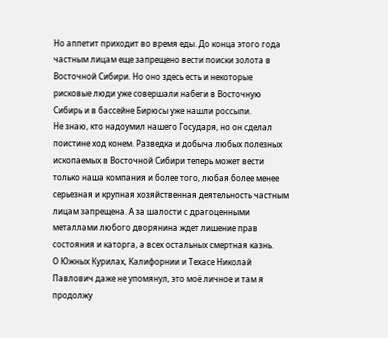Но аппетит приходит во время еды. До конца этого года частным лицам еще запрещено вести поиски золота в Восточной Сибири. Но оно здесь есть и некоторые рисковые люди уже совершали набеги в Восточную Сибирь и в бассейне Бирюсы уже нашли россыпи.
Не знаю, кто надоумил нашего Государя, но он сделал поистине ход конем. Разведка и добыча любых полезных ископаемых в Восточной Сибири теперь может вести только наша компания и более того, любая более менее серьезная и крупная хозяйственная деятельность частным лицам запрещена. А за шалости с драгоценными металлами любого дворянина ждет лишение прав состояния и каторга, а всех остальных смертная казнь.
О Южных Курилах, Калифорнии и Техасе Николай Павлович даже не упомянул, это моё личное и там я продолжу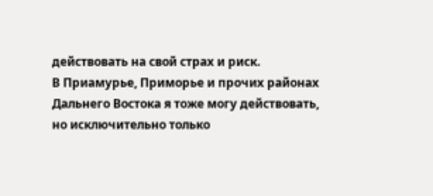действовать на свой страх и риск.
В Приамурье, Приморье и прочих районах Дальнего Востока я тоже могу действовать, но исключительно только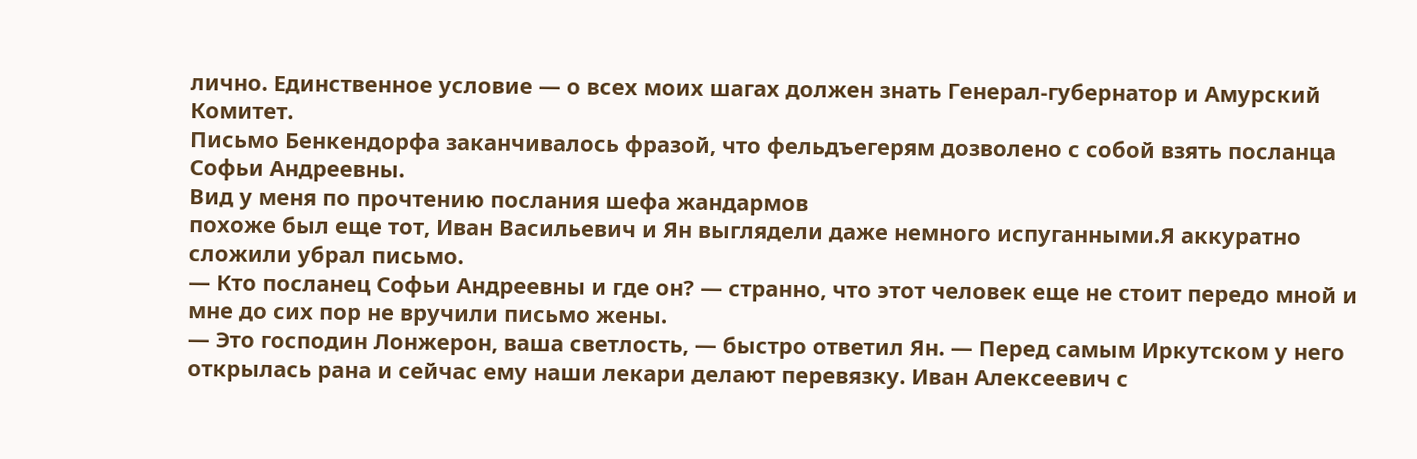лично. Единственное условие — о всех моих шагах должен знать Генерал-губернатор и Амурский Комитет.
Письмо Бенкендорфа заканчивалось фразой, что фельдъегерям дозволено с собой взять посланца Софьи Андреевны.
Вид у меня по прочтению послания шефа жандармов
похоже был еще тот, Иван Васильевич и Ян выглядели даже немного испуганными.Я аккуратно сложили убрал письмо.
— Кто посланец Софьи Андреевны и где он? — странно, что этот человек еще не стоит передо мной и мне до сих пор не вручили письмо жены.
— Это господин Лонжерон, ваша светлость, — быстро ответил Ян. — Перед самым Иркутском у него открылась рана и сейчас ему наши лекари делают перевязку. Иван Алексеевич с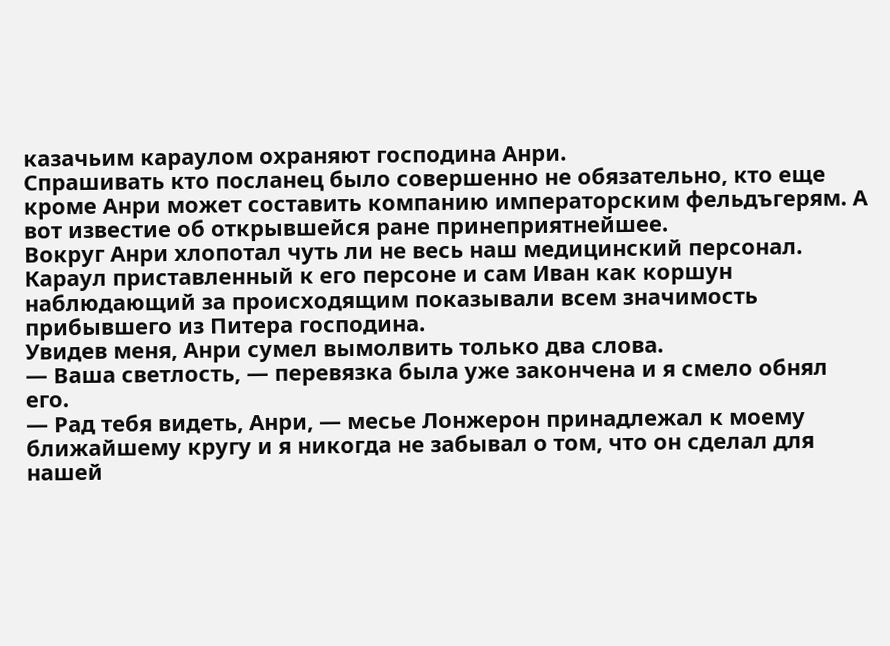казачьим караулом охраняют господина Анри.
Спрашивать кто посланец было совершенно не обязательно, кто еще кроме Анри может составить компанию императорским фельдъгерям. А вот известие об открывшейся ране принеприятнейшее.
Вокруг Анри хлопотал чуть ли не весь наш медицинский персонал. Караул приставленный к его персоне и сам Иван как коршун наблюдающий за происходящим показывали всем значимость прибывшего из Питера господина.
Увидев меня, Анри сумел вымолвить только два слова.
— Ваша светлость, — перевязка была уже закончена и я смело обнял его.
— Рад тебя видеть, Анри, — месье Лонжерон принадлежал к моему ближайшему кругу и я никогда не забывал о том, что он сделал для нашей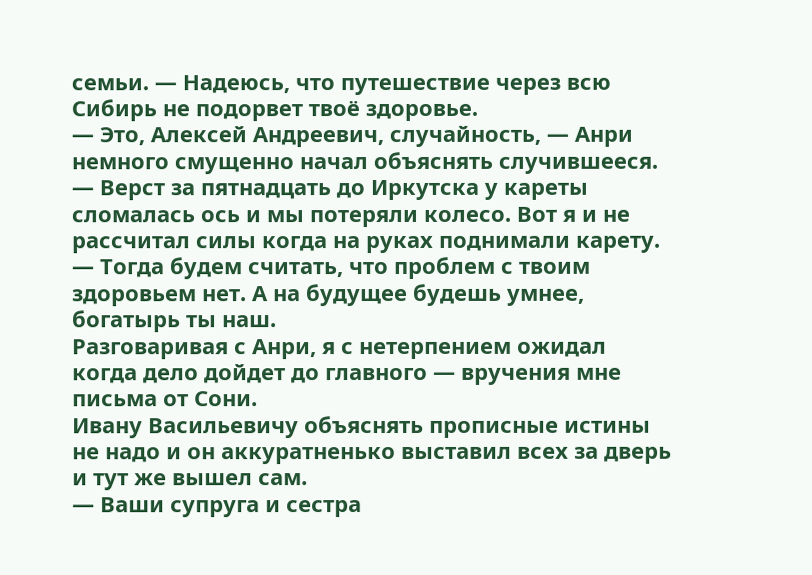семьи. — Надеюсь, что путешествие через всю Сибирь не подорвет твоё здоровье.
— Это, Алексей Андреевич, случайность, — Анри немного смущенно начал объяснять случившееся. — Верст за пятнадцать до Иркутска у кареты сломалась ось и мы потеряли колесо. Вот я и не рассчитал силы когда на руках поднимали карету.
— Тогда будем считать, что проблем с твоим здоровьем нет. А на будущее будешь умнее, богатырь ты наш.
Разговаривая с Анри, я с нетерпением ожидал когда дело дойдет до главного — вручения мне письма от Сони.
Ивану Васильевичу объяснять прописные истины не надо и он аккуратненько выставил всех за дверь и тут же вышел сам.
— Ваши супруга и сестра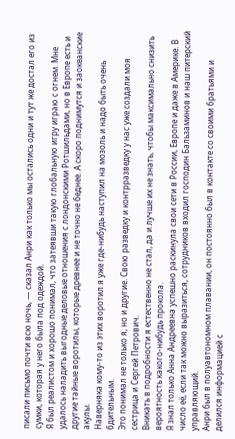писали письмо почти всю ночь, — сказал Анри как только мы остались одни и тут же достал его из сумки, которая у него была под одеждой.
Я был реалистом и хорошо понимал, что затеявши такую глобальную игру играю с огнем. Мне удалось наладить выгодные деловые отношения с лондонскими Ротшильдами, но в Европе есть и другие тайные воротилы, которые древнее и не точно не беднее. А скоро поднимутся и заокеанские акулы.
Наверняка кому-то из этих воротил я уже где-нибудь наступил на мозоль и надо быть очень бдительным.
Это понимал не только я, но и другие. Свою разведку и контрразведку у нас уже создали моя сестрица и Сергей Петрович.
Вникать в подробности я естественно не стал, да и лучше их не знать, чтобы максимально снизить вероятность какого-нибудь прокола.
Я знал только Анна Андреевна успешно раскинула свои сети в России, Европе и даже в Америке. В число её, если так можно выразиться, сотрудников входил господин Бальзаминов и наш питерский управляющий.
Анри был в полуавтономном плавании, он постоянно был в контакте со своими братьями и делился информацией с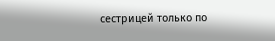сестрицей только по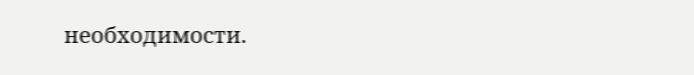необходимости.